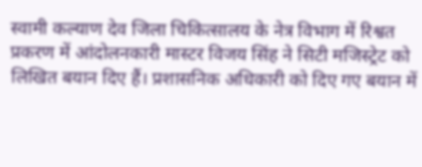स्वामी कल्याण देव जिला चिकित्सालय के नेत्र विभाग में रिश्वत प्रकरण में आंदोलनकारी मास्टर विजय सिंह ने सिटी मजिस्ट्रेट को लिखित बयान दिए हैं। प्रशासनिक अधिकारी को दिए गए बयान में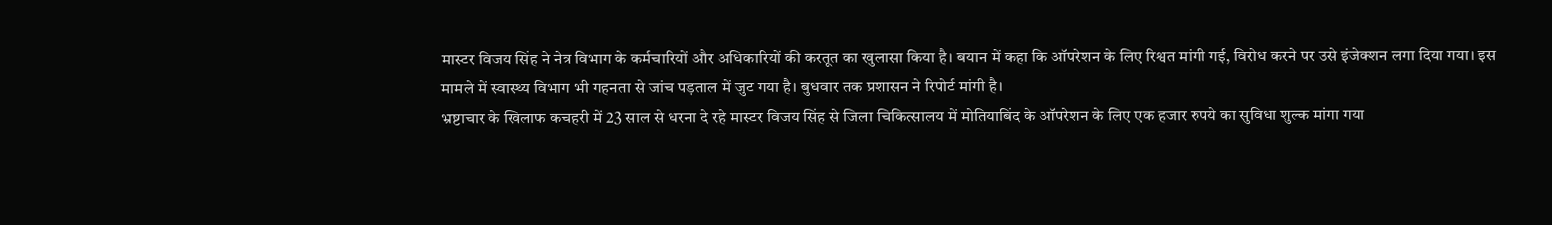मास्टर विजय सिंह ने नेत्र विभाग के कर्मचारियों और अधिकारियों की करतूत का खुलासा किया है। बयान में कहा कि ऑपरेशन के लिए रिश्वत मांगी गई, विरोध करने पर उसे इंजेक्शन लगा दिया गया। इस मामले में स्वास्थ्य विभाग भी गहनता से जांच पड़ताल में जुट गया है। बुधवार तक प्रशासन ने रिपोर्ट मांगी है।
भ्रष्टाचार के खिलाफ कचहरी में 23 साल से धरना दे रहे मास्टर विजय सिंह से जिला चिकित्सालय में मोतियाबिंद के ऑपरेशन के लिए एक हजार रुपये का सुविधा शुल्क मांगा गया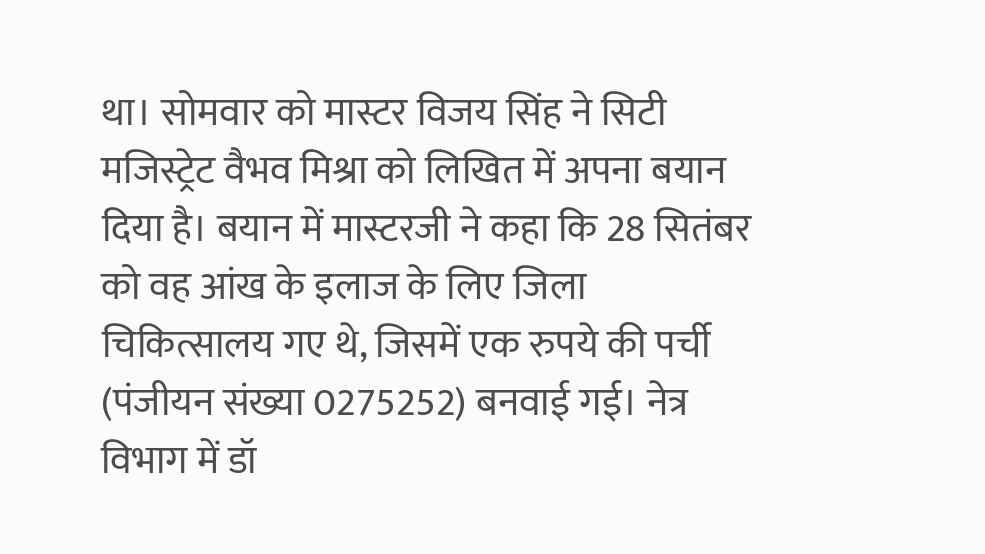था। सोमवार को मास्टर विजय सिंह ने सिटी मजिस्ट्रेट वैभव मिश्रा को लिखित में अपना बयान दिया है। बयान में मास्टरजी ने कहा कि 28 सितंबर को वह आंख के इलाज के लिए जिला चिकित्सालय गए थे, जिसमें एक रुपये की पर्ची (पंजीयन संख्या 0275252) बनवाई गई। नेत्र विभाग में डॉ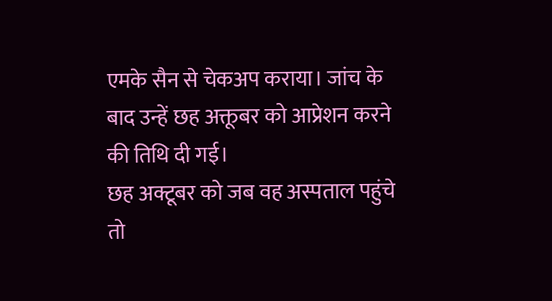एमके सैन से चेकअप कराया। जांच के बाद उन्हें छह अक्तूबर को आप्रेशन करने की तिथि दी गई।
छह अक्टूबर को जब वह अस्पताल पहुंचे तो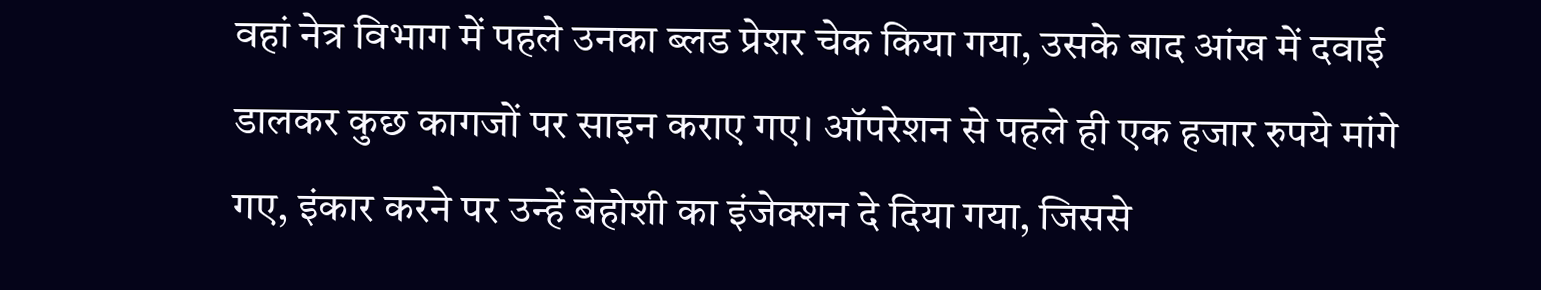वहां नेत्र विभाग में पहले उनका ब्लड प्रेशर चेक किया गया, उसके बाद आंख में दवाई डालकर कुछ कागजों पर साइन कराए गए। ऑपरेशन से पहले ही एक हजार रुपये मांगे गए, इंकार करने पर उन्हें बेहोशी का इंजेक्शन दे दिया गया, जिससे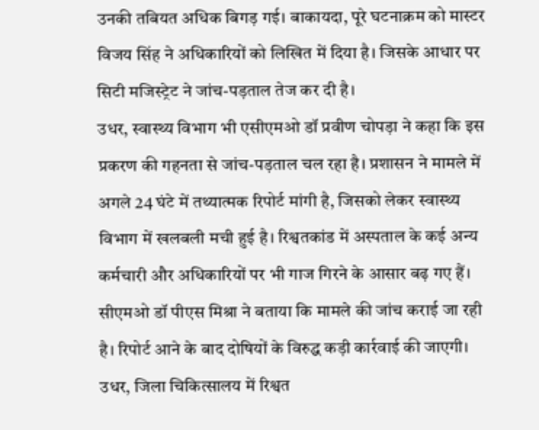उनकी तबियत अधिक बिगड़ गई। बाकायदा, पूरे घटनाक्रम को मास्टर विजय सिंह ने अधिकारियों को लिखित में दिया है। जिसके आधार पर सिटी मजिस्ट्रेट ने जांच-पड़ताल तेज कर दी है।
उधर, स्वास्थ्य विभाग भी एसीएमओ डॉ प्रवीण चोपड़ा ने कहा कि इस प्रकरण की गहनता से जांच-पड़ताल चल रहा है। प्रशासन ने मामले में अगले 24 घंटे में तथ्यात्मक रिपोर्ट मांगी है, जिसको लेकर स्वास्थ्य विभाग में खलबली मची हुई है। रिश्वतकांड में अस्पताल के कई अन्य कर्मचारी और अधिकारियों पर भी गाज गिरने के आसार बढ़ गए हैं। सीएमओ डॉ पीएस मिश्रा ने बताया कि मामले की जांच कराई जा रही है। रिपोर्ट आने के बाद दोषियों के विरुद्ध कड़ी कार्रवाई की जाएगी। उधर, जिला चिकित्सालय में रिश्वत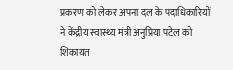प्रकरण को लेकर अपना दल के पदाधिकारियों ने केंद्रीय स्वास्थ्य मंत्री अनुप्रिया पटेल को शिकायत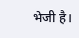भेजी है।